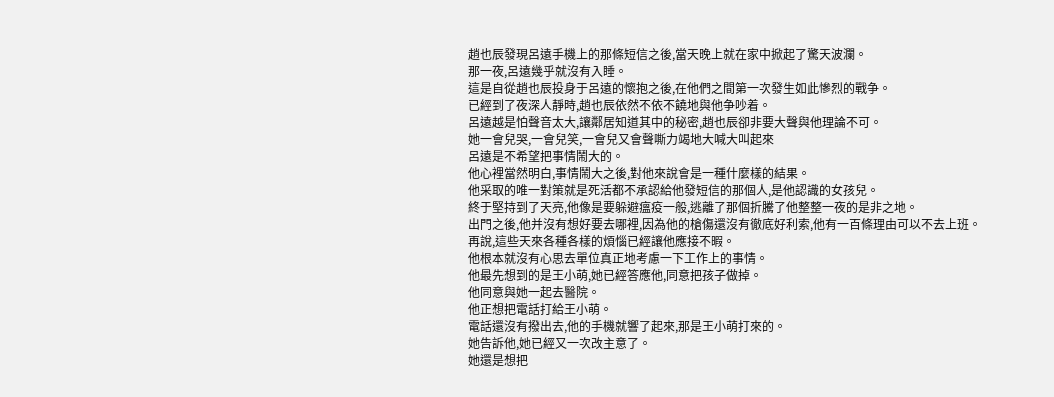趙也辰發現呂遠手機上的那條短信之後,當天晚上就在家中掀起了驚天波瀾。
那一夜,呂遠幾乎就沒有入睡。
這是自從趙也辰投身于呂遠的懷抱之後,在他們之間第一次發生如此慘烈的戰争。
已經到了夜深人靜時,趙也辰依然不依不饒地與他争吵着。
呂遠越是怕聲音太大,讓鄰居知道其中的秘密,趙也辰卻非要大聲與他理論不可。
她一會兒哭,一會兒笑,一會兒又會聲嘶力竭地大喊大叫起來
呂遠是不希望把事情鬧大的。
他心裡當然明白,事情鬧大之後,對他來說會是一種什麼樣的結果。
他采取的唯一對策就是死活都不承認給他發短信的那個人,是他認識的女孩兒。
終于堅持到了天亮,他像是要躲避瘟疫一般,逃離了那個折騰了他整整一夜的是非之地。
出門之後,他并沒有想好要去哪裡,因為他的槍傷還沒有徹底好利索,他有一百條理由可以不去上班。
再說,這些天來各種各樣的煩惱已經讓他應接不暇。
他根本就沒有心思去單位真正地考慮一下工作上的事情。
他最先想到的是王小萌,她已經答應他,同意把孩子做掉。
他同意與她一起去醫院。
他正想把電話打給王小萌。
電話還沒有撥出去,他的手機就響了起來,那是王小萌打來的。
她告訴他,她已經又一次改主意了。
她還是想把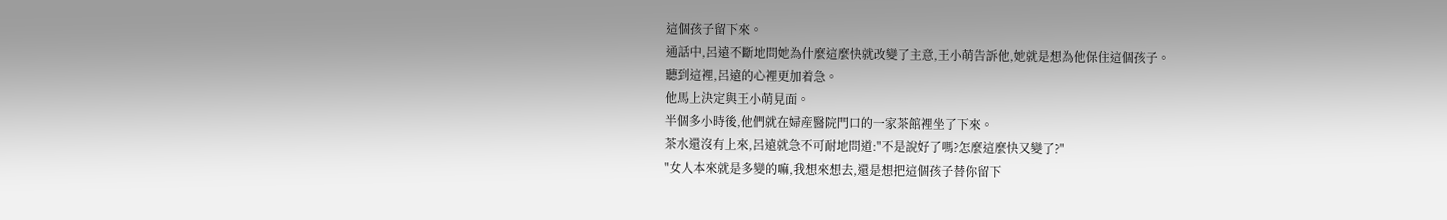這個孩子留下來。
通話中,呂遠不斷地問她為什麼這麼快就改變了主意,王小萌告訴他,她就是想為他保住這個孩子。
聽到這裡,呂遠的心裡更加着急。
他馬上決定與王小萌見面。
半個多小時後,他們就在婦産醫院門口的一家茶館裡坐了下來。
茶水還沒有上來,呂遠就急不可耐地問道:"不是說好了嗎?怎麼這麼快又變了?"
"女人本來就是多變的嘛,我想來想去,還是想把這個孩子替你留下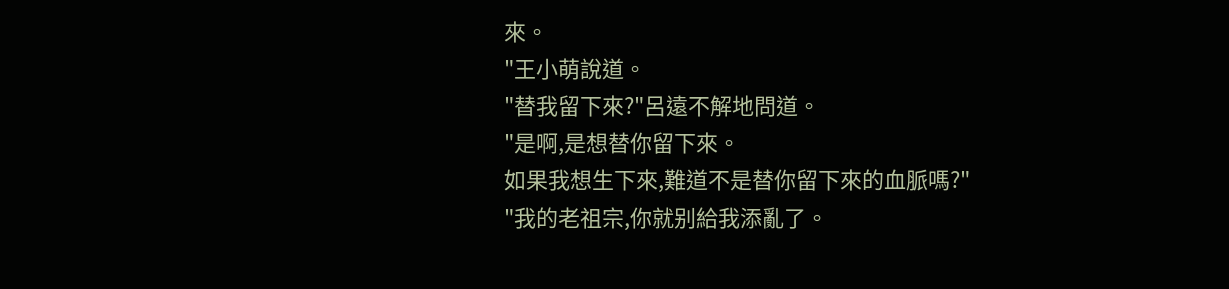來。
"王小萌說道。
"替我留下來?"呂遠不解地問道。
"是啊,是想替你留下來。
如果我想生下來,難道不是替你留下來的血脈嗎?"
"我的老祖宗,你就别給我添亂了。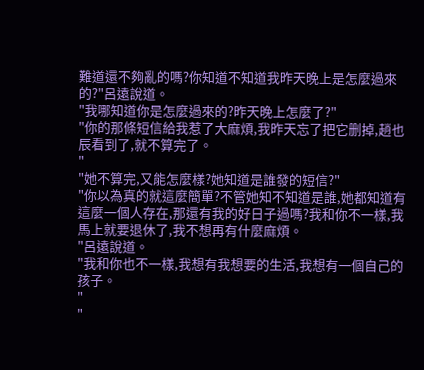難道還不夠亂的嗎?你知道不知道我昨天晚上是怎麼過來的?"呂遠說道。
"我哪知道你是怎麼過來的?昨天晚上怎麼了?"
"你的那條短信給我惹了大麻煩,我昨天忘了把它删掉,趙也辰看到了,就不算完了。
"
"她不算完,又能怎麼樣?她知道是誰發的短信?"
"你以為真的就這麼簡單?不管她知不知道是誰,她都知道有這麼一個人存在,那還有我的好日子過嗎?我和你不一樣,我馬上就要退休了,我不想再有什麼麻煩。
"呂遠說道。
"我和你也不一樣,我想有我想要的生活,我想有一個自己的孩子。
"
"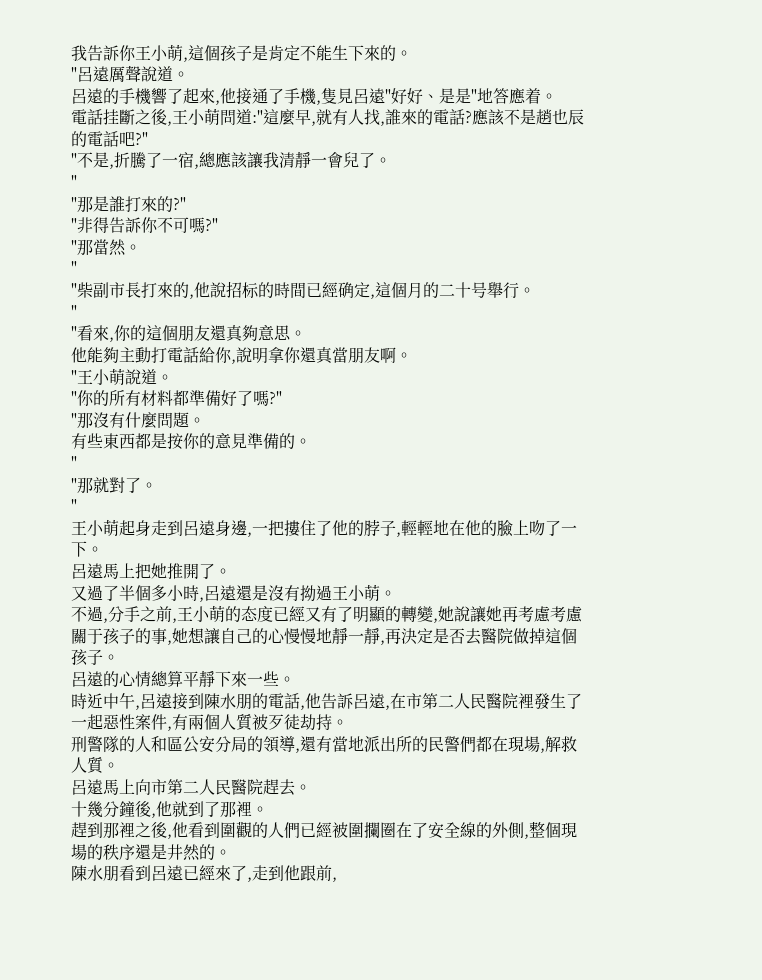我告訴你王小萌,這個孩子是肯定不能生下來的。
"呂遠厲聲說道。
呂遠的手機響了起來,他接通了手機,隻見呂遠"好好、是是"地答應着。
電話挂斷之後,王小萌問道:"這麼早,就有人找,誰來的電話?應該不是趙也辰的電話吧?"
"不是,折騰了一宿,總應該讓我清靜一會兒了。
"
"那是誰打來的?"
"非得告訴你不可嗎?"
"那當然。
"
"柴副市長打來的,他說招标的時間已經确定,這個月的二十号舉行。
"
"看來,你的這個朋友還真夠意思。
他能夠主動打電話給你,說明拿你還真當朋友啊。
"王小萌說道。
"你的所有材料都準備好了嗎?"
"那沒有什麼問題。
有些東西都是按你的意見準備的。
"
"那就對了。
"
王小萌起身走到呂遠身邊,一把摟住了他的脖子,輕輕地在他的臉上吻了一下。
呂遠馬上把她推開了。
又過了半個多小時,呂遠還是沒有拗過王小萌。
不過,分手之前,王小萌的态度已經又有了明顯的轉變,她說讓她再考慮考慮關于孩子的事,她想讓自己的心慢慢地靜一靜,再決定是否去醫院做掉這個孩子。
呂遠的心情總算平靜下來一些。
時近中午,呂遠接到陳水朋的電話,他告訴呂遠,在市第二人民醫院裡發生了一起惡性案件,有兩個人質被歹徒劫持。
刑警隊的人和區公安分局的領導,還有當地派出所的民警們都在現場,解救人質。
呂遠馬上向市第二人民醫院趕去。
十幾分鐘後,他就到了那裡。
趕到那裡之後,他看到圍觀的人們已經被圍攔圈在了安全線的外側,整個現場的秩序還是井然的。
陳水朋看到呂遠已經來了,走到他跟前,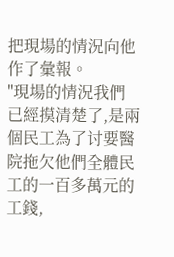把現場的情況向他作了彙報。
"現場的情況我們已經摸清楚了,是兩個民工為了讨要醫院拖欠他們全體民工的一百多萬元的工錢,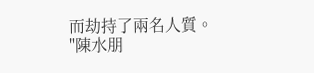而劫持了兩名人質。
"陳水朋